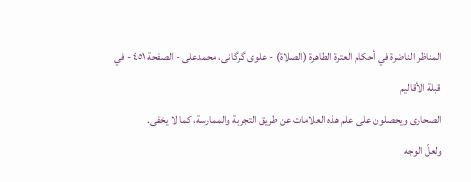المناظر الناضرة في أحکام العترة الطاهرة (الصلاة) - علوی گرگانی، محمدعلی - الصفحة ٤٥١ - في قبلة الأقاليم
الصحارى ويحصلون على علم هذه العلامات عن طريق التجربة والممارسة، كما لا يخفى.
ولعلّ الوجه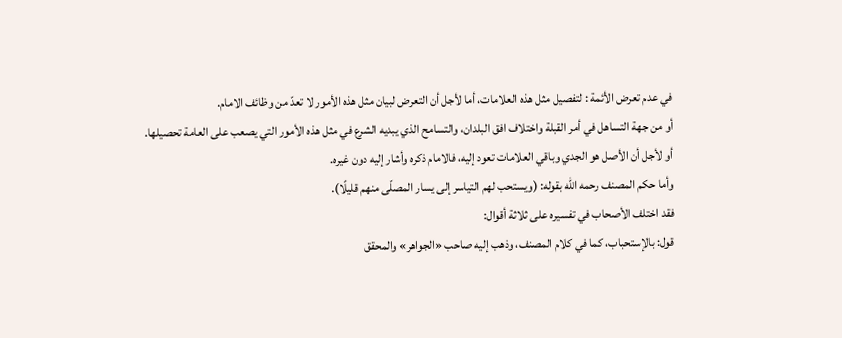في عدم تعرض الأئمة : لتفصيل مثل هذه العلامات، أما لأجل أن التعرض لبيان مثل هذه الأمور لا تعدّ من وظائف الامام.
أو من جهة التساهل في أمر القبلة واختلاف افق البلدان، والتسامح الذي يبديه الشرع في مثل هذه الأمور التي يصعب على العامة تحصيلها.
أو لأجل أن الأصل هو الجدي وباقي العلامات تعود إليه، فالامام ذكره وأشار إليه دون غيره.
وأما حكم المصنف رحمه الله بقوله: (ويستحب لهم التياسر إلى يسار المصلّى منهم قليلًا).
فقد اختلف الأصحاب في تفسيره على ثلاثة أقوال:
قول: بالإستحباب، كما في كلام المصنف، وذهب إليه صاحب «الجواهر» والمحقق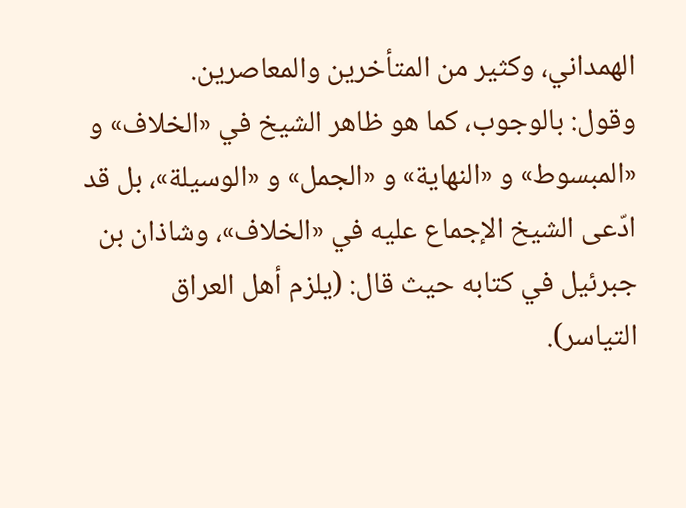الهمداني، وكثير من المتأخرين والمعاصرين.
وقول: بالوجوب، كما هو ظاهر الشيخ في «الخلاف» و «المبسوط» و «النهاية» و «الجمل» و «الوسيلة»، بل قد ادّعى الشيخ الإجماع عليه في «الخلاف»، وشاذان بن جبرئيل في كتابه حيث قال: (يلزم أهل العراق التياسر).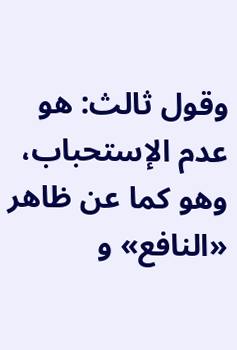وقول ثالث: هو عدم الإستحباب، وهو كما عن ظاهر «النافع» و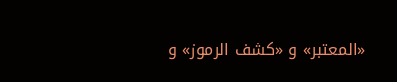«المعتبر» و «كشف الرموز» و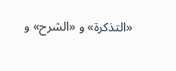«التذكرة» و «الشرح» و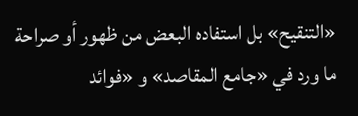«التنقيح» بل استفاده البعض من ظهور أو صراحة ما ورد في «جامع المقاصد» و «فوائد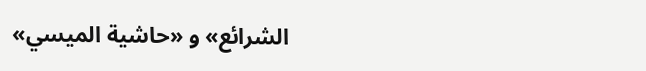الشرائع» و «حاشية الميسي»